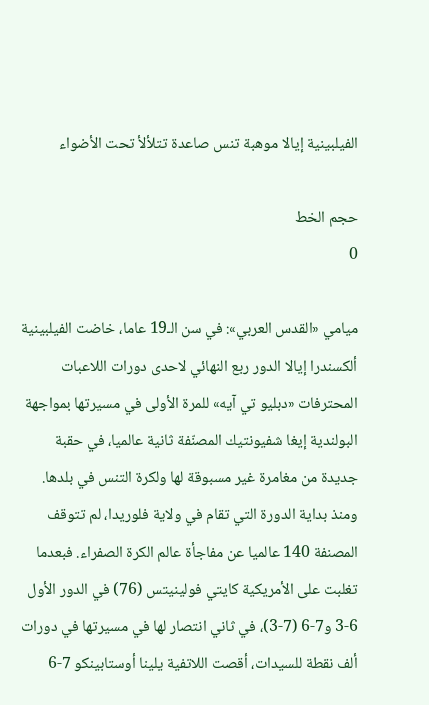الفيلبينية إيالا موهبة تنس صاعدة تتلألأ تحت الأضواء

حجم الخط
0

ميامي «القدس العربي»: في سن الـ19 عاما، خاضت الفيلبينية ألكسندرا إيالا الدور ربع النهائي لاحدى دورات اللاعبات المحترفات «دبليو تي آيه» للمرة الأولى في مسيرتها بمواجهة البولندية إيغا شفيونتيك المصنّفة ثانية عالميا، في حقبة جديدة من مغامرة غير مسبوقة لها ولكرة التنس في بلدها. ومنذ بداية الدورة التي تقام في ولاية فلوريدا، لم تتوقف المصنفة 140 عالميا عن مفاجأة عالم الكرة الصفراء. فبعدما تغلبت على الأمريكية كايتي فولينيتس (76) في الدور الأول 6-3 و7-6 (7-3)، في ثاني انتصار لها في مسيرتها في دورات ألف نقطة للسيدات، أقصت اللاتفية يلينا أوستابينكو 7-6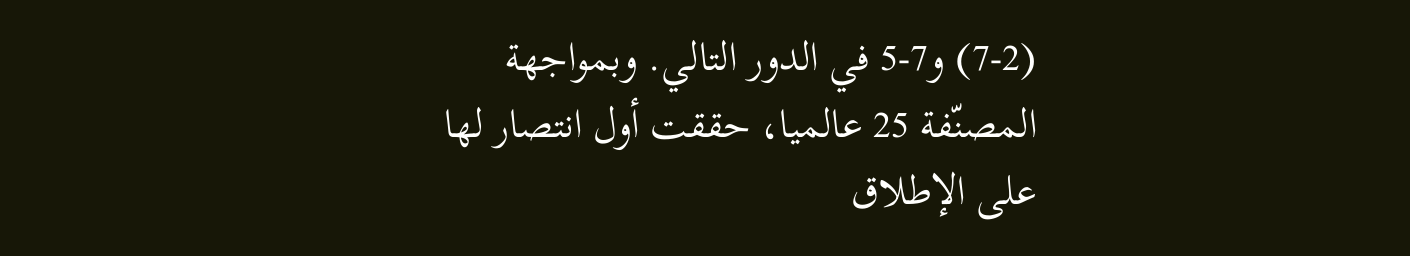(7-2) و7-5 في الدور التالي. وبمواجهة المصنّفة 25 عالميا، حققت أول انتصار لها على الإطلاق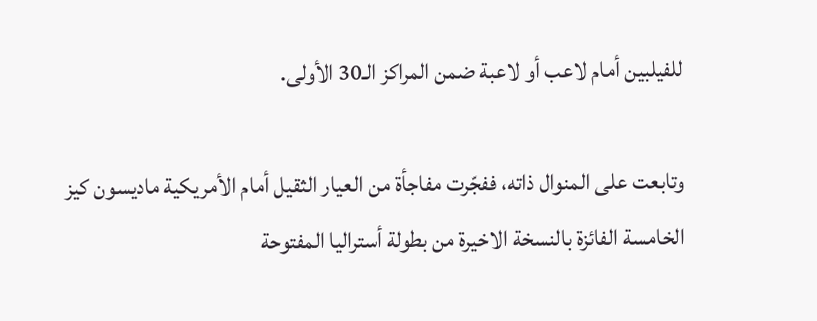للفيلبين أمام لاعب أو لاعبة ضمن المراكز الـ30 الأولى.

وتابعت على المنوال ذاته، ففجّرت مفاجأة من العيار الثقيل أمام الأمريكية ماديسون كيز الخامسة الفائزة بالنسخة الاخيرة من بطولة أستراليا المفتوحة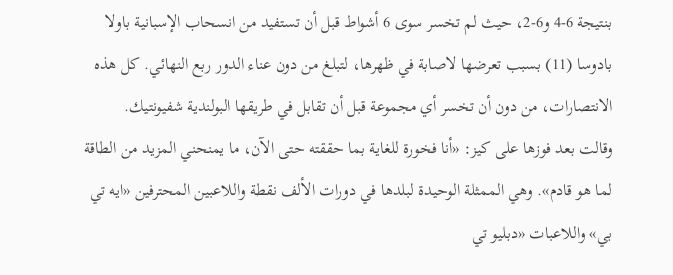بنتيجة 6-4 و6-2، حيث لم تخسر سوى 6 أشواط قبل أن تستفيد من انسحاب الإسبانية باولا بادوسا (11) بسبب تعرضها لاصابة في ظهرها، لتبلغ من دون عناء الدور ربع النهائي. كل هذه الانتصارات، من دون أن تخسر أي مجموعة قبل أن تقابل في طريقها البولندية شفيونتيك.
وقالت بعد فوزها على كيز: «أنا فخورة للغاية بما حققته حتى الآن، ما يمنحني المزيد من الطاقة لما هو قادم». وهي الممثلة الوحيدة لبلدها في دورات الألف نقطة واللاعبين المحترفين «ايه تي بي» واللاعبات «دبليو تي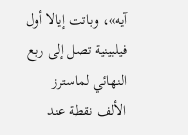آيه»، وباتت إيالا أول فيلبينية تصل إلى ربع النهائي لماسترز الألف نقطة عند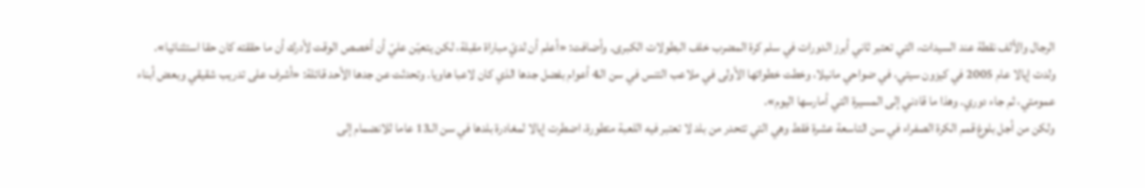الرجال والألف نقطة عند السيدات، التي تعتبر ثاني أبرز الدورات في سلم كرة المضرب خلف البطولات الكبرى. وأضافت: «أعلم أن لديّ مباراة مقبلة، لكن يتعيّن عليّ أن أخصص الوقت لأدرك أن ما حققته كان حقا استثنائيا».
ولدت إيالا عام 2005 في كيزون سيتي، في ضواحي مانيلا، وخطت خطواتها الأولى في ملاعب التنس في سن الـ4 أعوام بفضل جدها الذي كان لاعبا هاويا. وتحدثت عن جدها الأحد قائلة: «أشرف على تدريب شقيقي وبعض أبناء عمومتي، ثم جاء دوري. وهذا ما قادني إلى المسيرة التي أمارسها اليوم».
ولكن من أجل بلوغ قمم الكرة الصفراء في سن التاسعة عشرة فقط وهي التي تتحدر من بلد لا تعتبر فيه اللعبة متطورة، اضطرت إيالا لمغادرة بلدها في سن الـ13 عاما للانضمام إلى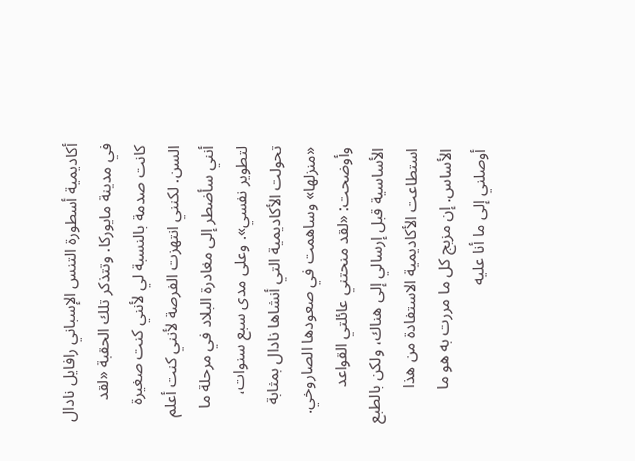أكاديمية أسطورة التنس الإسباني رافايل نادال في مدينة مايوركا. وتتذكر تلك الحقبة «لقد كانت صدمة بالنسبة لي لأنني كنت صغيرة السن. لكنني انتهزت الفرصة لأنني كنت أعلم أنني سأضطر إلى مغادرة البلاد في مرحلة ما لتطوير نفسي». وعلى مدى سبع سنوات، تحولت الأكاديمية التي أنشاها نادال بمثابة «منزلها» وساهمت في صعودها الصاروخي. وأوضحت: «لقد منحتني عائلتي القواعد الأساسية قبل إرسالي إلى هناك، ولكن بالطبع استطاعت الأكاديمية الاستفادة من هذا الأساس. إن مزيج كل ما مررت به هو ما أوصلني إلى ما أنا عليه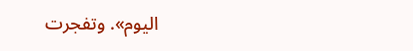اليوم». وتفجرت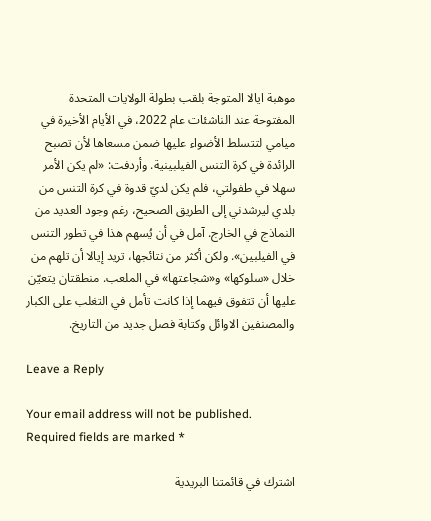موهبة ايالا المتوجة بلقب بطولة الولايات المتحدة المفتوحة عند الناشئات عام 2022، في الأيام الأخيرة في ميامي لتتسلط الأضواء عليها ضمن مسعاها لأن تصبح الرائدة في كرة التنس الفيلبينية. وأردفت: «لم يكن الأمر سهلا في طفولتي، فلم يكن لديّ قدوة في كرة التنس من بلدي ليرشدني إلى الطريق الصحيح، رغم وجود العديد من النماذج في الخارج. آمل في أن يُسهم هذا في تطور التنس في الفيلبين». ولكن أكثر من نتائجها، تريد إيالا أن تلهم من خلال «سلوكها» و«شجاعتها» في الملعب. منطقتان يتعيّن عليها أن تتفوق فيهما إذا كانت تأمل في التغلب على الكبار والمصنفين الاوائل وكتابة فصل جديد من التاريخ.

Leave a Reply

Your email address will not be published. Required fields are marked *

اشترك في قائمتنا البريدية